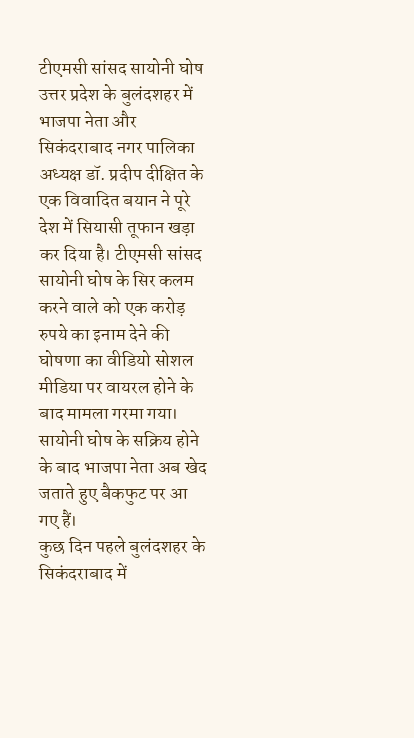टीएमसी सांसद सायोनी घोष उत्तर प्रदेश के बुलंदशहर में भाजपा नेता और सिकंदराबाद नगर पालिका अध्यक्ष डॉ. प्रदीप दीक्षित के एक विवादित बयान ने पूरे देश में सियासी तूफान खड़ा कर दिया है। टीएमसी सांसद सायोनी घोष के सिर कलम करने वाले को एक करोड़ रुपये का इनाम देने की घोषणा का वीडियो सोशल मीडिया पर वायरल होने के बाद मामला गरमा गया। सायोनी घोष के सक्रिय होने के बाद भाजपा नेता अब खेद जताते हुए बैकफुट पर आ गए हैं।
कुछ दिन पहले बुलंदशहर के सिकंदराबाद में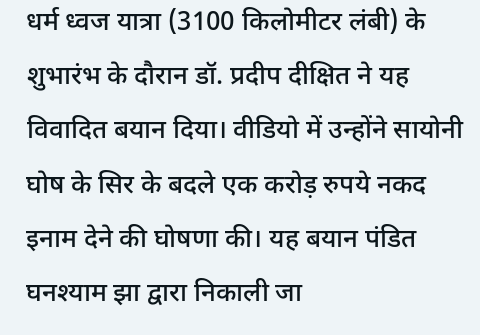धर्म ध्वज यात्रा (3100 किलोमीटर लंबी) के शुभारंभ के दौरान डॉ. प्रदीप दीक्षित ने यह विवादित बयान दिया। वीडियो में उन्होंने सायोनी घोष के सिर के बदले एक करोड़ रुपये नकद इनाम देने की घोषणा की। यह बयान पंडित घनश्याम झा द्वारा निकाली जा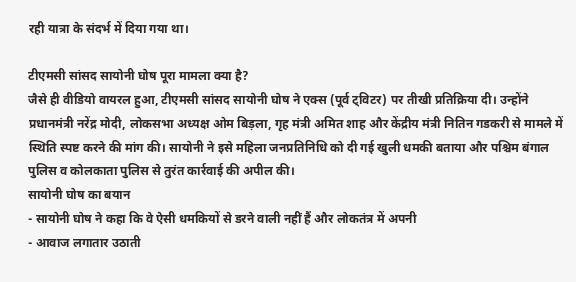रही यात्रा के संदर्भ में दिया गया था।

टीएमसी सांसद सायोनी घोष पूरा मामला क्या है?
जैसे ही वीडियो वायरल हुआ, टीएमसी सांसद सायोनी घोष ने एक्स (पूर्व ट्विटर) पर तीखी प्रतिक्रिया दी। उन्होंने प्रधानमंत्री नरेंद्र मोदी, लोकसभा अध्यक्ष ओम बिड़ला, गृह मंत्री अमित शाह और केंद्रीय मंत्री नितिन गडकरी से मामले में स्थिति स्पष्ट करने की मांग की। सायोनी ने इसे महिला जनप्रतिनिधि को दी गई खुली धमकी बताया और पश्चिम बंगाल पुलिस व कोलकाता पुलिस से तुरंत कार्रवाई की अपील की।
सायोनी घोष का बयान
- सायोनी घोष ने कहा कि वे ऐसी धमकियों से डरने वाली नहीं हैं और लोकतंत्र में अपनी
- आवाज लगातार उठाती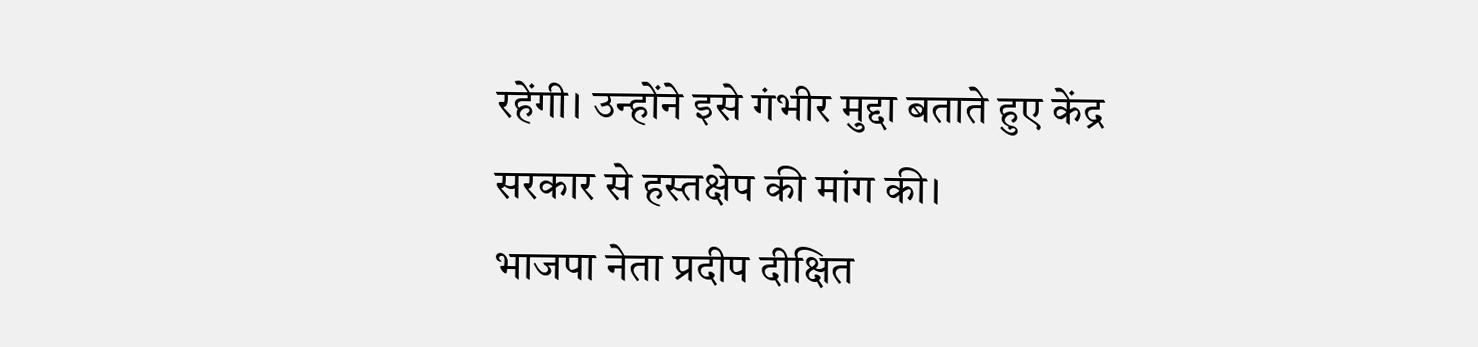रहेंगी। उन्होंने इसे गंभीर मुद्दा बताते हुए केंद्र सरकार से हस्तक्षेप की मांग की।
भाजपा नेता प्रदीप दीक्षित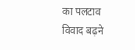का पलटाव
विवाद बढ़ने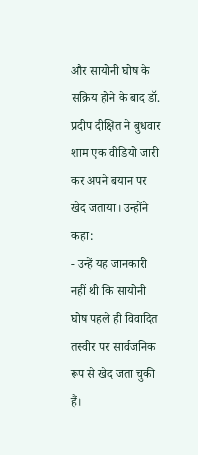और सायोनी घोष के सक्रिय होने के बाद डॉ. प्रदीप दीक्षित ने बुधवार शाम एक वीडियो जारी कर अपने बयान पर खेद जताया। उन्होंने कहा:
- उन्हें यह जानकारी नहीं थी कि सायोनी घोष पहले ही विवादित तस्वीर पर सार्वजनिक रूप से खेद जता चुकी हैं।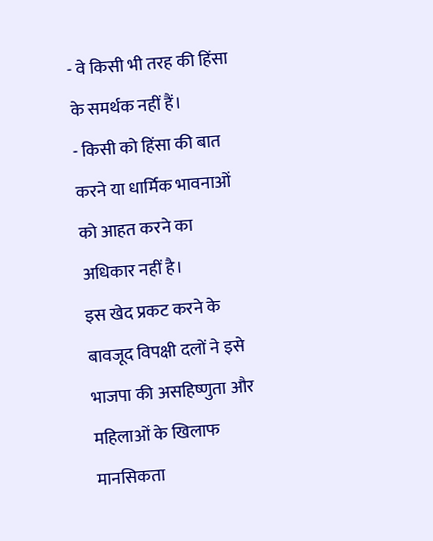- वे किसी भी तरह की हिंसा के समर्थक नहीं हैं।
- किसी को हिंसा की बात करने या धार्मिक भावनाओं को आहत करने का अधिकार नहीं है।
इस खेद प्रकट करने के बावजूद विपक्षी दलों ने इसे भाजपा की असहिष्णुता और महिलाओं के खिलाफ मानसिकता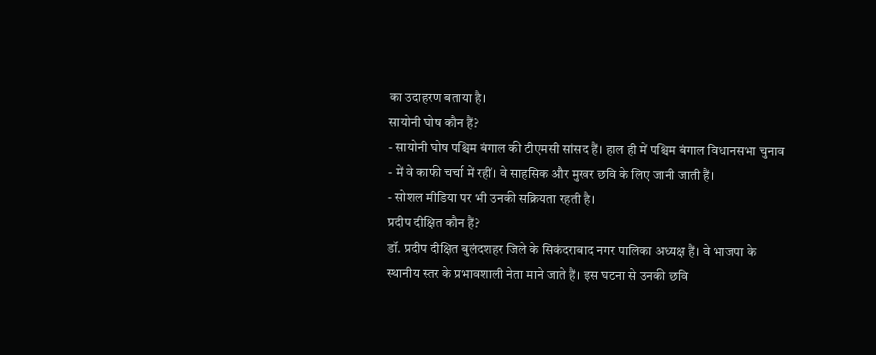का उदाहरण बताया है।
सायोनी घोष कौन हैं?
- सायोनी घोष पश्चिम बंगाल की टीएमसी सांसद हैं। हाल ही में पश्चिम बंगाल विधानसभा चुनाव
- में वे काफी चर्चा में रहीं। वे साहसिक और मुखर छवि के लिए जानी जाती हैं।
- सोशल मीडिया पर भी उनकी सक्रियता रहती है।
प्रदीप दीक्षित कौन हैं?
डॉ. प्रदीप दीक्षित बुलंदशहर जिले के सिकंदराबाद नगर पालिका अध्यक्ष हैं। वे भाजपा के स्थानीय स्तर के प्रभावशाली नेता माने जाते हैं। इस घटना से उनकी छवि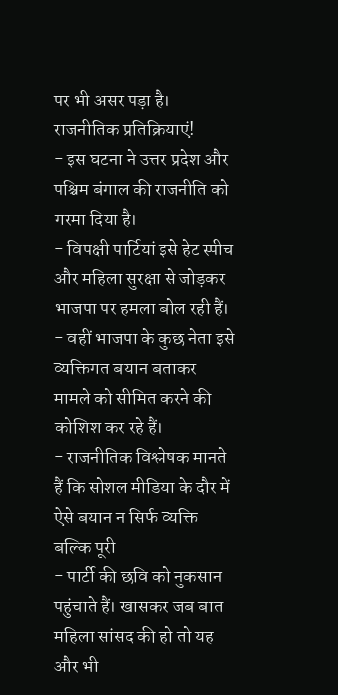पर भी असर पड़ा है।
राजनीतिक प्रतिक्रियाएं!
- इस घटना ने उत्तर प्रदेश और पश्चिम बंगाल की राजनीति को गरमा दिया है।
- विपक्षी पार्टियां इसे हेट स्पीच और महिला सुरक्षा से जोड़कर भाजपा पर हमला बोल रही हैं।
- वहीं भाजपा के कुछ नेता इसे व्यक्तिगत बयान बताकर मामले को सीमित करने की कोशिश कर रहे हैं।
- राजनीतिक विश्लेषक मानते हैं कि सोशल मीडिया के दौर में ऐसे बयान न सिर्फ व्यक्ति बल्कि पूरी
- पार्टी की छवि को नुकसान पहुंचाते हैं। खासकर जब बात महिला सांसद की हो तो यह और भी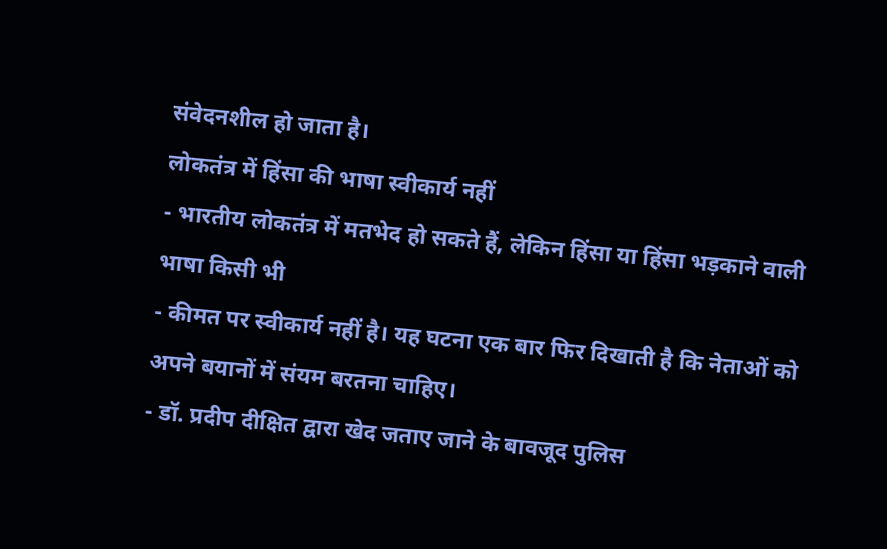संवेदनशील हो जाता है।
लोकतंत्र में हिंसा की भाषा स्वीकार्य नहीं
- भारतीय लोकतंत्र में मतभेद हो सकते हैं, लेकिन हिंसा या हिंसा भड़काने वाली भाषा किसी भी
- कीमत पर स्वीकार्य नहीं है। यह घटना एक बार फिर दिखाती है कि नेताओं को अपने बयानों में संयम बरतना चाहिए।
- डॉ. प्रदीप दीक्षित द्वारा खेद जताए जाने के बावजूद पुलिस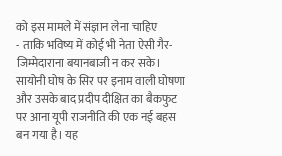को इस मामले में संज्ञान लेना चाहिए
- ताकि भविष्य में कोई भी नेता ऐसी गैर-जिम्मेदाराना बयानबाजी न कर सके।
सायोनी घोष के सिर पर इनाम वाली घोषणा और उसके बाद प्रदीप दीक्षित का बैकफुट पर आना यूपी राजनीति की एक नई बहस बन गया है। यह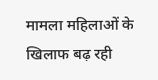मामला महिलाओं के खिलाफ बढ़ रही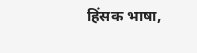हिंसक भाषा,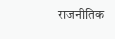राजनीतिक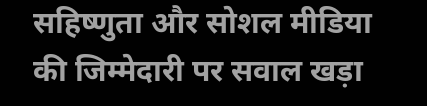सहिष्णुता और सोशल मीडिया की जिम्मेदारी पर सवाल खड़ा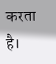करता है।